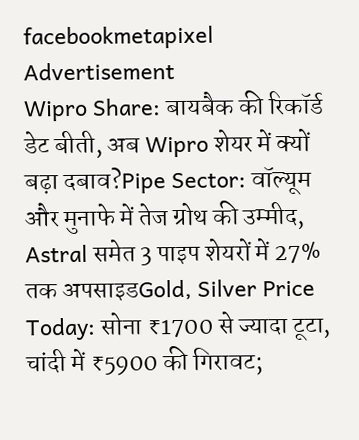facebookmetapixel
Advertisement
Wipro Share: बायबैक की रिकॉर्ड डेट बीती, अब Wipro शेयर में क्यों बढ़ा दबाव?Pipe Sector: वॉल्यूम और मुनाफे में तेज ग्रोथ की उम्मीद, Astral समेत 3 पाइप शेयरों में 27% तक अपसाइडGold, Silver Price Today: सोना ₹1700 से ज्यादा टूटा, चांदी में ₹5900 की गिरावट;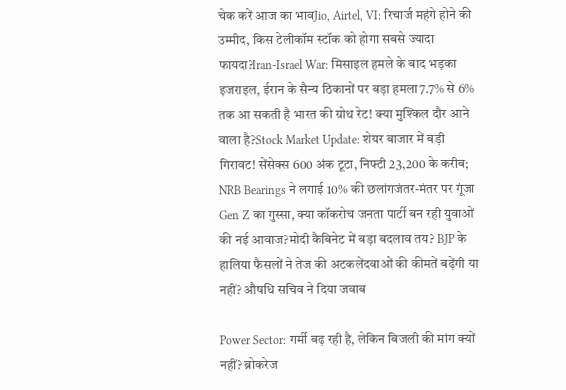चेक करें आज का भावJio, Airtel, VI: रिचार्ज महंगे होने की उम्मीद, किस टेलीकॉम स्टॉक को होगा सबसे ज्यादा फायदा?Iran-Israel War: मिसाइल हमले के बाद भड़का इजराइल, ईरान के सैन्य ठिकानों पर बड़ा हमला7.7% से 6% तक आ सकती है भारत की ग्रोथ रेट! क्या मुश्किल दौर आने वाला है?Stock Market Update: शेयर बाजार में बड़ी गिरावट! सेंसेक्स 600 अंक टूटा, निफ्टी 23,200 के करीब; NRB Bearings ने लगाई 10% की छलांगजंतर-मंतर पर गूंजा Gen Z का गुस्सा, क्या कॉकरोच जनता पार्टी बन रही युवाओं की नई आवाज?मोदी कैबिनेट में बड़ा बदलाव तय? BJP के हालिया फैसलों ने तेज की अटकलेंदवाओं की कीमतें बढ़ेंगी या नहीं? औषधि सचिव ने दिया जवाब

Power Sector: गर्मी बढ़ रही है, लेकिन बिजली की मांग क्यों नहीं? ब्रोकरेज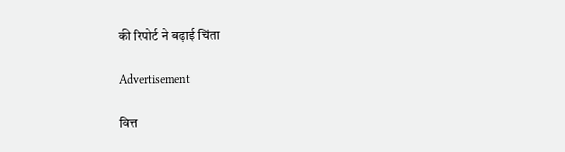की रिपोर्ट ने बढ़ाई चिंता

Advertisement

वित्त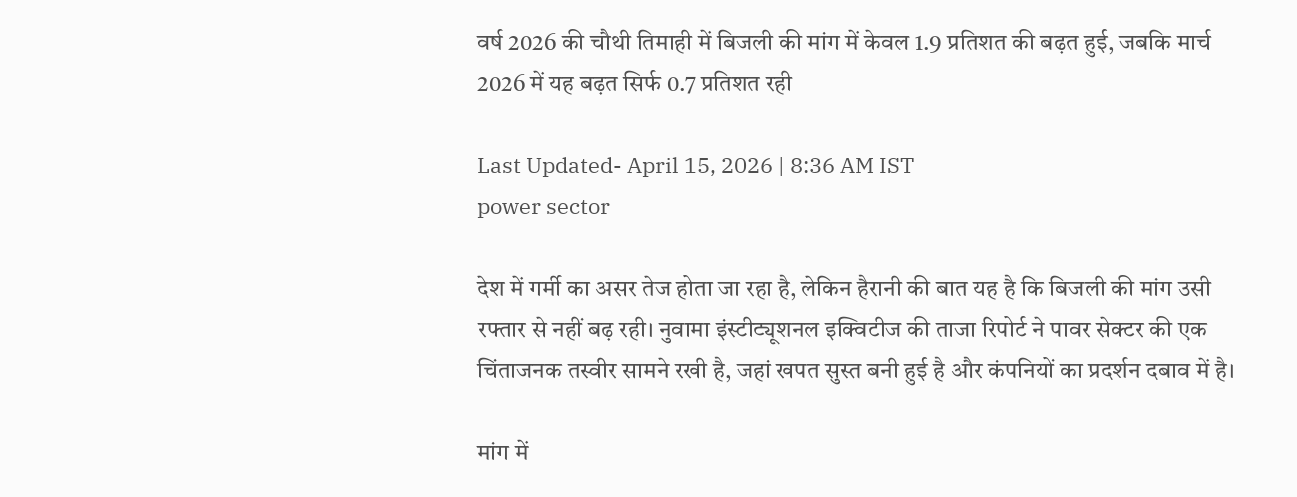वर्ष 2026 की चौथी तिमाही में बिजली की मांग में केवल 1.9 प्रतिशत की बढ़त हुई, जबकि मार्च 2026 में यह बढ़त सिर्फ 0.7 प्रतिशत रही

Last Updated- April 15, 2026 | 8:36 AM IST
power sector

देश में गर्मी का असर तेज होता जा रहा है, लेकिन हैरानी की बात यह है कि बिजली की मांग उसी रफ्तार से नहीं बढ़ रही। नुवामा इंस्टीट्यूशनल इक्विटीज की ताजा रिपोर्ट ने पावर सेक्टर की एक चिंताजनक तस्वीर सामने रखी है, जहां खपत सुस्त बनी हुई है और कंपनियों का प्रदर्शन दबाव में है।

मांग में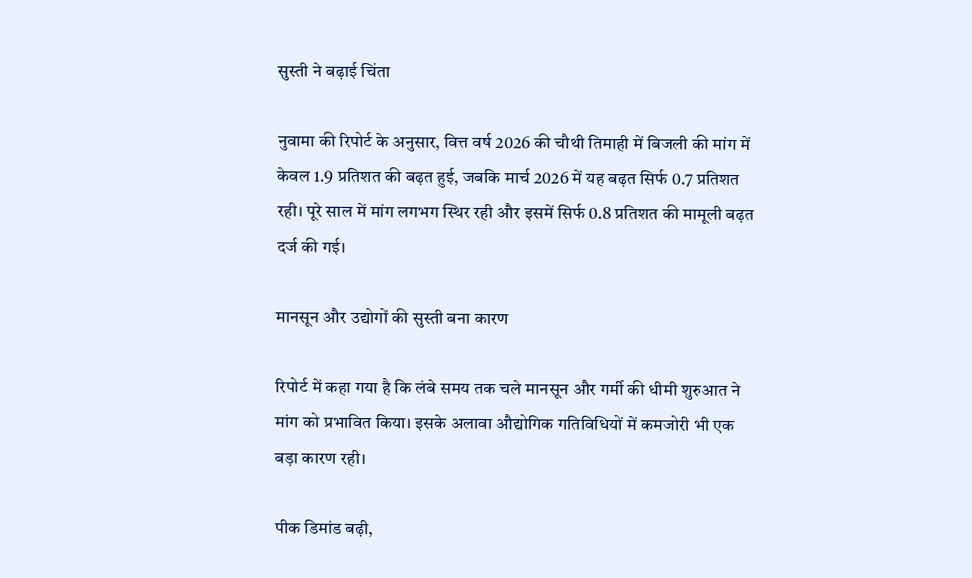सुस्ती ने बढ़ाई चिंता

नुवामा की रिपोर्ट के अनुसार, वित्त वर्ष 2026 की चौथी तिमाही में बिजली की मांग में केवल 1.9 प्रतिशत की बढ़त हुई, जबकि मार्च 2026 में यह बढ़त सिर्फ 0.7 प्रतिशत रही। पूरे साल में मांग लगभग स्थिर रही और इसमें सिर्फ 0.8 प्रतिशत की मामूली बढ़त दर्ज की गई।

मानसून और उद्योगों की सुस्ती बना कारण

रिपोर्ट में कहा गया है कि लंबे समय तक चले मानसून और गर्मी की धीमी शुरुआत ने मांग को प्रभावित किया। इसके अलावा औद्योगिक गतिविधियों में कमजोरी भी एक बड़ा कारण रही।

पीक डिमांड बढ़ी,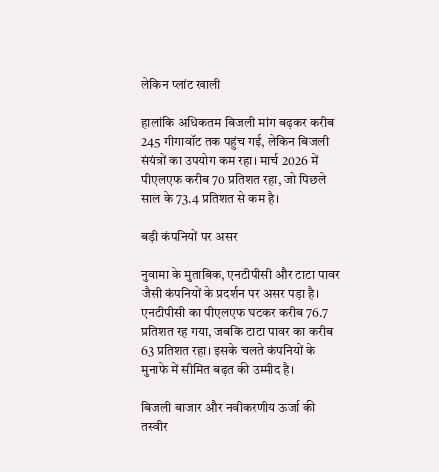लेकिन प्लांट खाली

हालांकि अधिकतम बिजली मांग बढ़कर करीब 245 गीगावॉट तक पहुंच गई, लेकिन बिजली संयंत्रों का उपयोग कम रहा। मार्च 2026 में पीएलएफ करीब 70 प्रतिशत रहा, जो पिछले साल के 73.4 प्रतिशत से कम है।

बड़ी कंपनियों पर असर

नुवामा के मुताबिक, एनटीपीसी और टाटा पावर जैसी कंपनियों के प्रदर्शन पर असर पड़ा है। एनटीपीसी का पीएलएफ घटकर करीब 76.7 प्रतिशत रह गया, जबकि टाटा पावर का करीब 63 प्रतिशत रहा। इसके चलते कंपनियों के मुनाफे में सीमित बढ़त की उम्मीद है।

बिजली बाजार और नवीकरणीय ऊर्जा की तस्वीर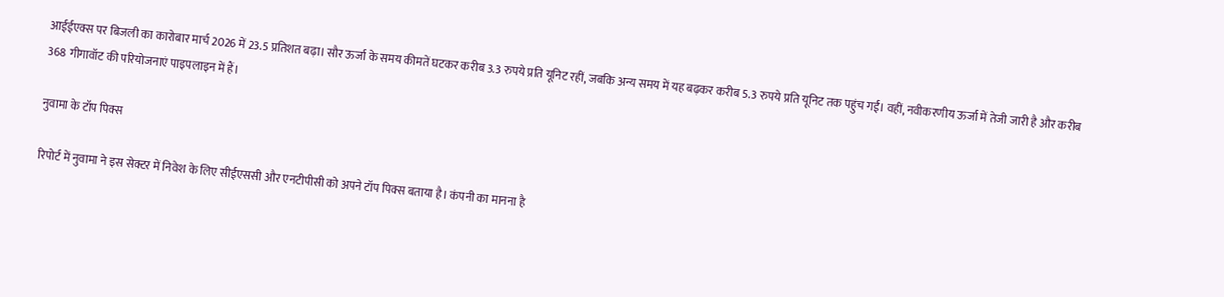आईईएक्स पर बिजली का कारोबार मार्च 2026 में 23.5 प्रतिशत बढ़ा। सौर ऊर्जा के समय कीमतें घटकर करीब 3.3 रुपये प्रति यूनिट रहीं, जबकि अन्य समय में यह बढ़कर करीब 5.3 रुपये प्रति यूनिट तक पहुंच गईं। वहीं, नवीकरणीय ऊर्जा में तेजी जारी है और करीब 368 गीगावॉट की परियोजनाएं पाइपलाइन में हैं।

नुवामा के टॉप पिक्स

रिपोर्ट में नुवामा ने इस सेक्टर में निवेश के लिए सीईएससी और एनटीपीसी को अपने टॉप पिक्स बताया है। कंपनी का मानना है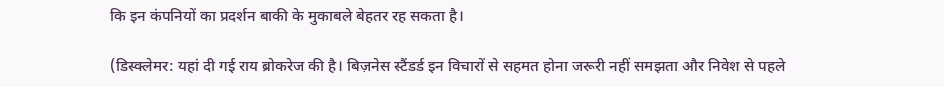कि इन कंपनियों का प्रदर्शन बाकी के मुकाबले बेहतर रह सकता है।

(डिस्क्लेमर: यहां दी गई राय ब्रोकरेज की है। बिज़नेस स्टैंडर्ड इन विचारों से सहमत होना जरूरी नहीं समझता और निवेश से पहले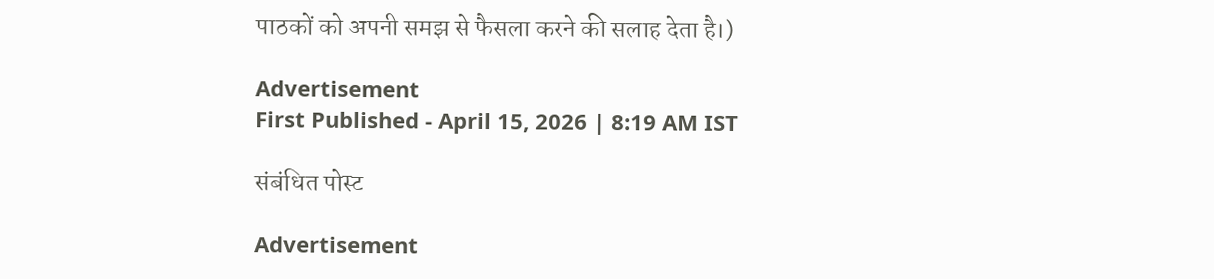पाठकों को अपनी समझ से फैसला करने की सलाह देता है।)

Advertisement
First Published - April 15, 2026 | 8:19 AM IST

संबंधित पोस्ट

Advertisement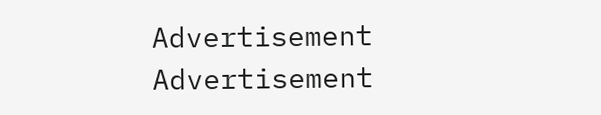Advertisement
Advertisement